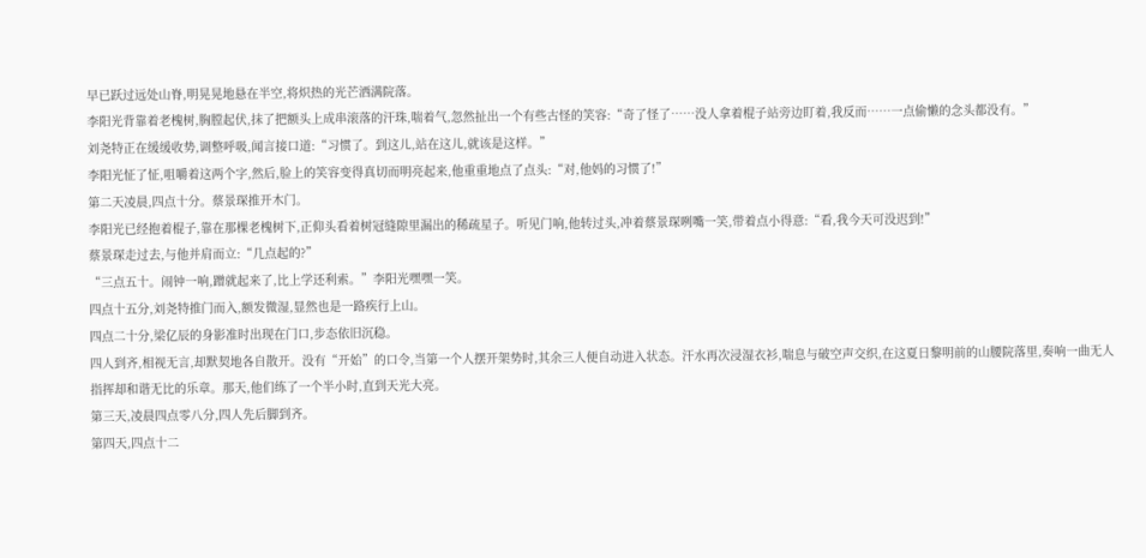早已跃过远处山脊,明晃晃地悬在半空,将炽热的光芒洒满院落。
李阳光背靠着老槐树,胸膛起伏,抹了把额头上成串滚落的汗珠,喘着气,忽然扯出一个有些古怪的笑容:“奇了怪了……没人拿着棍子站旁边盯着,我反而……一点偷懒的念头都没有。”
刘尧特正在缓缓收势,调整呼吸,闻言接口道:“习惯了。到这儿,站在这儿,就该是这样。”
李阳光怔了怔,咀嚼着这两个字,然后,脸上的笑容变得真切而明亮起来,他重重地点了点头:“对,他妈的习惯了!”
第二天凌晨,四点十分。蔡景琛推开木门。
李阳光已经抱着棍子,靠在那棵老槐树下,正仰头看着树冠缝隙里漏出的稀疏星子。听见门响,他转过头,冲着蔡景琛咧嘴一笑,带着点小得意:“看,我今天可没迟到!”
蔡景琛走过去,与他并肩而立:“几点起的?”
“三点五十。闹钟一响,蹭就起来了,比上学还利索。”李阳光嘿嘿一笑。
四点十五分,刘尧特推门而入,额发微湿,显然也是一路疾行上山。
四点二十分,梁亿辰的身影准时出现在门口,步态依旧沉稳。
四人到齐,相视无言,却默契地各自散开。没有“开始”的口令,当第一个人摆开架势时,其余三人便自动进入状态。汗水再次浸湿衣衫,喘息与破空声交织,在这夏日黎明前的山腰院落里,奏响一曲无人指挥却和谐无比的乐章。那天,他们练了一个半小时,直到天光大亮。
第三天,凌晨四点零八分,四人先后脚到齐。
第四天,四点十二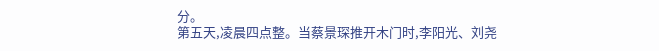分。
第五天,凌晨四点整。当蔡景琛推开木门时,李阳光、刘尧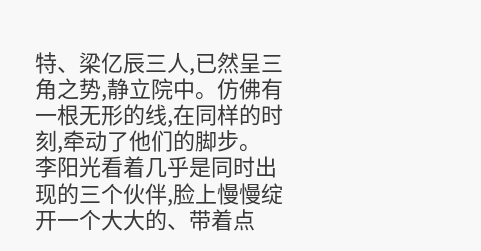特、梁亿辰三人,已然呈三角之势,静立院中。仿佛有一根无形的线,在同样的时刻,牵动了他们的脚步。
李阳光看着几乎是同时出现的三个伙伴,脸上慢慢绽开一个大大的、带着点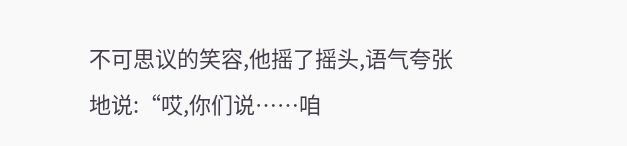不可思议的笑容,他摇了摇头,语气夸张地说:“哎,你们说……咱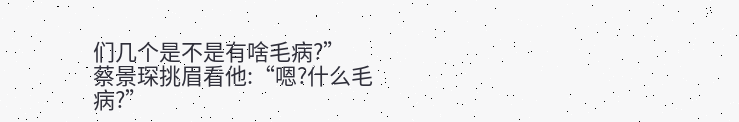们几个是不是有啥毛病?”
蔡景琛挑眉看他:“嗯?什么毛病?”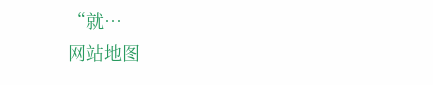“就…
网站地图